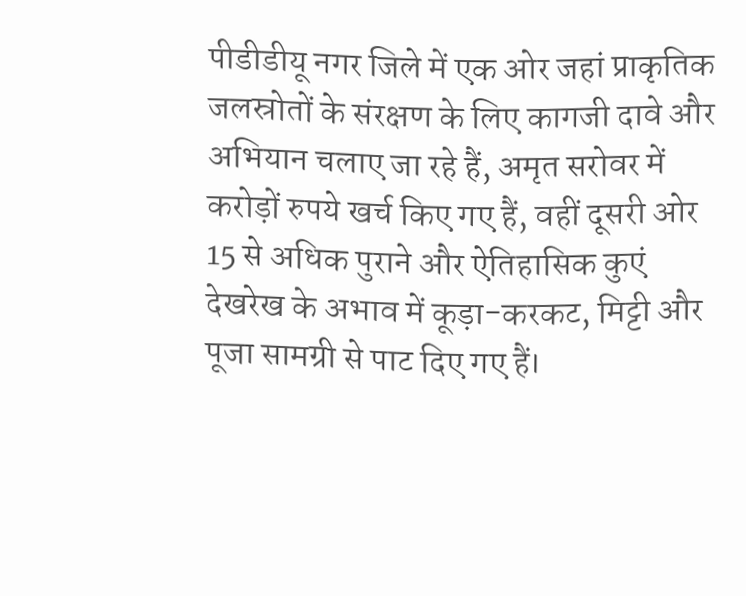पीडीडीयू नगर जिले में एक ओर जहां प्राकृतिक जलस्रोतों के संरक्षण के लिए कागजी दावे और अभियान चलाए जा रहे हैं, अमृत सरोवर में करोड़ों रुपये खर्च किए गए हैं, वहीं दूसरी ओर 15 से अधिक पुराने और ऐतिहासिक कुएं देखरेख के अभाव में कूड़ा-करकट, मिट्टी और पूजा सामग्री से पाट दिए गए हैं।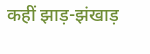कहीं झाड़-झंखाड़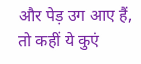और पेड़ उग आए हैं, तो कहीं ये कुएं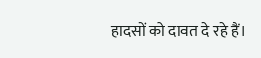हादसों को दावत दे रहे हैं।